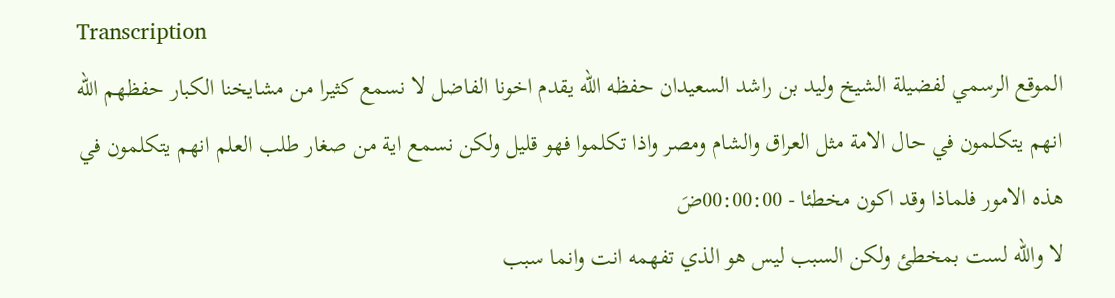Transcription
الموقع الرسمي لفضيلة الشيخ وليد بن راشد السعيدان حفظه الله يقدم اخونا الفاضل لا نسمع كثيرا من مشايخنا الكبار حفظهم الله انهم يتكلمون في حال الامة مثل العراق والشام ومصر واذا تكلموا فهو قليل ولكن نسمع اية من صغار طلب العلم انهم يتكلمون في هذه الامور فلماذا وقد اكون مخطئا - 00:00:00ضَ
لا والله لست بمخطئ ولكن السبب ليس هو الذي تفهمه انت وانما سبب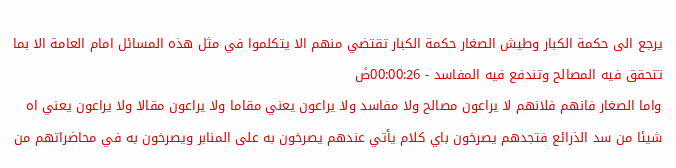يرجع الى حكمة الكبار وطيش الصغار حكمة الكبار تقتضي منهم الا يتكلموا في مثل هذه المسائل امام العامة الا بما تتحقق فيه المصالح وتندفع فيه المفاسد - 00:00:26ضَ
واما الصغار فانهم فلانهم لا يراعون مصالح ولا مفاسد ولا يراعون يعني مقاما ولا يراعون مقالا ولا يراعون يعني اه شيئا من سد الذرائع فتجدهم يصرخون باي كلام يأتي عندهم يصرخون به على المنابر ويصرخون به في محاضراتهم من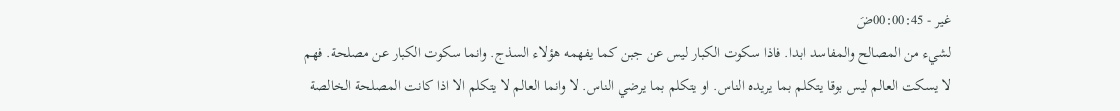غير - 00:00:45ضَ
لشيء من المصالح والمفاسد ابدا. فاذا سكوت الكبار ليس عن جبن كما يفهمه هؤلاء السذج. وانما سكوت الكبار عن مصلحة. فهم لا يسكت العالم ليس بوقا يتكلم بما يريده الناس. او يتكلم بما يرضي الناس. لا وانما العالم لا يتكلم الا اذا كانت المصلحة الخالصة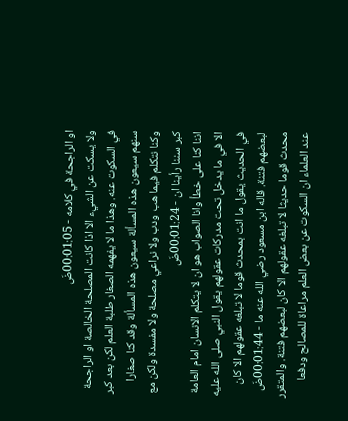او الراجحة في كلامه - 00:01:05ضَ
ولا يسكت عن الشيء الا اذا كانت المصلحة الخالصة او الراجحة في السكوت عنه. وهذا ما لا يفهمه الصغار طلبة العلم لكن بعد كبر سنهم سيعون هذه المسألة سيعون هذه المسألة وقد كنا صغارا وكنا نتكلم فيما هب ودب ولا نراعي مصلحة ولا مفسدة ولكن مع كبر سننا رأينا ان - 00:01:24ضَ
اننا كنا على خطأ وانا الصواب هو ان لا يتكلم الانسان امام العامة الا في ما يدخل تحت مدركات عقولهم يقول النبي صلى الله عليه في الحديث يقول ما انت بمحدث قوما لا تبلغه عقولهم الا كان لبعضهم فتنة. قاله ابن مسعود رضي الله عنه ما - 00:01:44ضَ
محدث قوما حديثا لا تبلغه عقولهم الا كان لبعضهم فتنة. والمتقرر عند العلماء ان السكوت عن بعض العلم مراعاة للمصالح ودفعا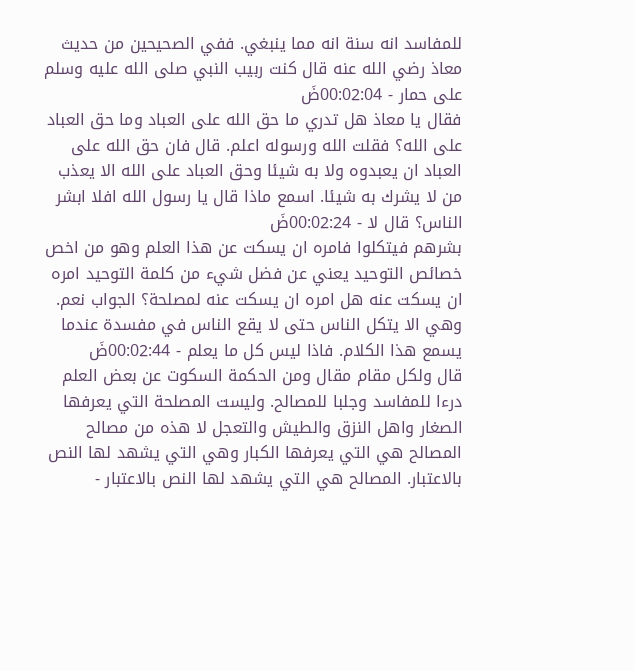للمفاسد انه سنة انه مما ينبغي. ففي الصحيحين من حديث معاذ رضي الله عنه قال كنت ربيب النبي صلى الله عليه وسلم على حمار - 00:02:04ضَ
فقال يا معاذ هل تدري ما حق الله على العباد وما حق العباد على الله؟ فقلت الله ورسوله اعلم. قال فان حق الله على العباد ان يعبدوه ولا به شيئا وحق العباد على الله الا يعذب من لا يشرك به شيئا. اسمع ماذا قال يا رسول الله افلا ابشر الناس؟ قال لا - 00:02:24ضَ
بشرهم فيتكلوا فامره ان يسكت عن هذا العلم وهو من اخص خصائص التوحيد يعني عن فضل شيء من كلمة التوحيد امره ان يسكت عنه هل امره ان يسكت عنه لمصلحة؟ الجواب نعم. وهي الا يتكل الناس حتى لا يقع الناس في مفسدة عندما يسمع هذا الكلام. فاذا ليس كل ما يعلم - 00:02:44ضَ
قال ولكل مقام مقال ومن الحكمة السكوت عن بعض العلم درءا للمفاسد وجلبا للمصالح. وليست المصلحة التي يعرفها الصغار واهل النزق والطيش والتعجل لا هذه من مصالح المصالح هي التي يعرفها الكبار وهي التي يشهد لها النص بالاعتبار. المصالح هي التي يشهد لها النص بالاعتبار -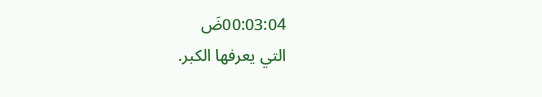00:03:04ضَ
التي يعرفها الكبر.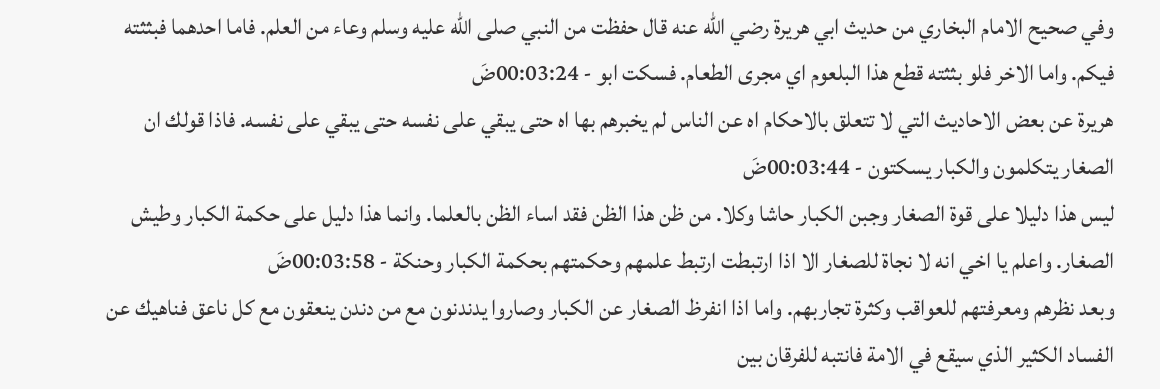وفي صحيح الامام البخاري من حديث ابي هريرة رضي الله عنه قال حفظت من النبي صلى الله عليه وسلم وعاء من العلم. فاما احدهما فبثثته فيكم. واما الاخر فلو بثثته قطع هذا البلعوم اي مجرى الطعام. فسكت ابو - 00:03:24ضَ
هريرة عن بعض الاحاديث التي لا تتعلق بالاحكام اه عن الناس لم يخبرهم بها اه حتى يبقي على نفسه حتى يبقي على نفسه. فاذا قولك ان الصغار يتكلمون والكبار يسكتون - 00:03:44ضَ
ليس هذا دليلا على قوة الصغار وجبن الكبار حاشا وكلا. من ظن هذا الظن فقد اساء الظن بالعلما. وانما هذا دليل على حكمة الكبار وطيش الصغار. واعلم يا اخي انه لا نجاة للصغار الا اذا ارتبطت ارتبط علمهم وحكمتهم بحكمة الكبار وحنكة - 00:03:58ضَ
وبعد نظرهم ومعرفتهم للعواقب وكثرة تجاربهم. واما اذا انفرظ الصغار عن الكبار وصاروا يدندنون مع من دندن ينعقون مع كل ناعق فناهيك عن الفساد الكثير الذي سيقع في الامة فانتبه للفرقان بين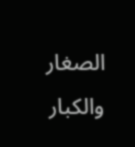الصغار والكبار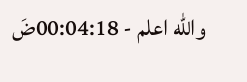والله اعلم - 00:04:18ضَ